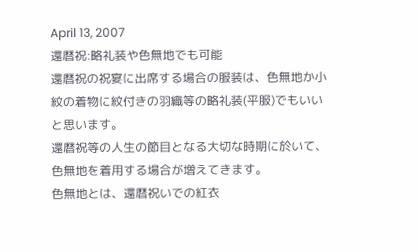April 13, 2007
還暦祝:略礼装や色無地でも可能
還暦祝の祝宴に出席する場合の服装は、色無地か小紋の着物に紋付きの羽織等の略礼装(平服)でもいいと思います。
還暦祝等の人生の節目となる大切な時期に於いて、色無地を着用する場合が増えてきます。
色無地とは、還暦祝いでの紅衣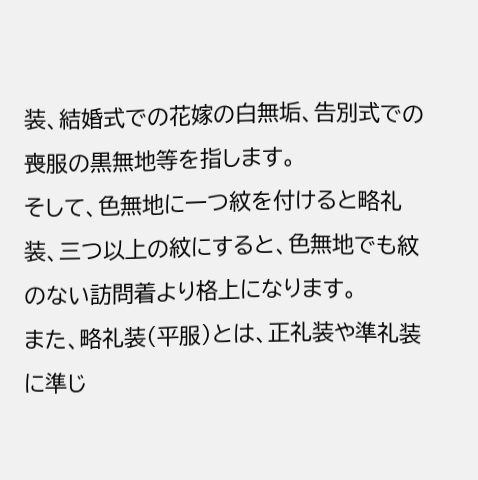装、結婚式での花嫁の白無垢、告別式での喪服の黒無地等を指します。
そして、色無地に一つ紋を付けると略礼装、三つ以上の紋にすると、色無地でも紋のない訪問着より格上になります。
また、略礼装(平服)とは、正礼装や準礼装に準じ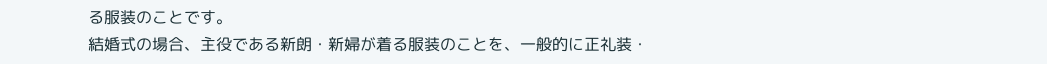る服装のことです。
結婚式の場合、主役である新朗・新婦が着る服装のことを、一般的に正礼装・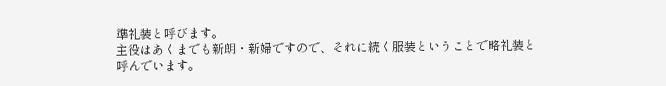準礼装と呼びます。
主役はあくまでも新朗・新婦ですので、それに続く服装ということで略礼装と呼んでいます。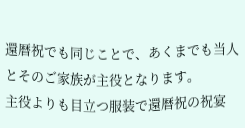還暦祝でも同じことで、あくまでも当人とそのご家族が主役となります。
主役よりも目立つ服装で還暦祝の祝宴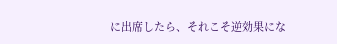に出席したら、それこそ逆効果にな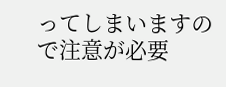ってしまいますので注意が必要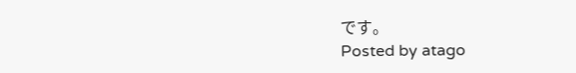です。
Posted by atago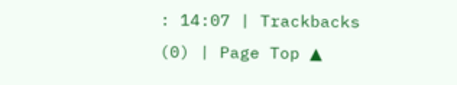: 14:07 | Trackbacks (0) | Page Top ▲